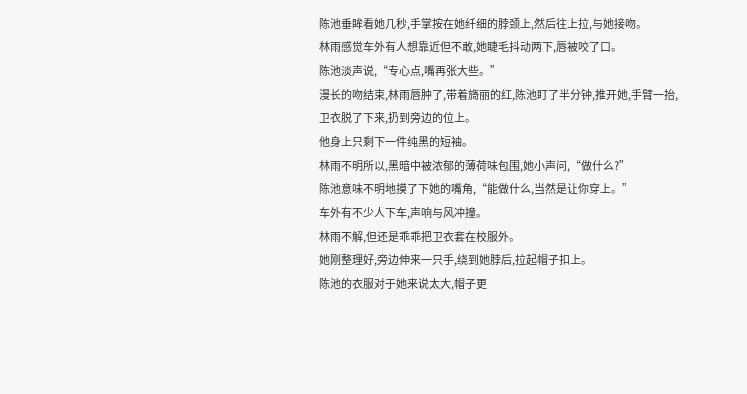陈池垂眸看她几秒,手掌按在她纤细的脖颈上,然后往上拉,与她接吻。
林雨感觉车外有人想靠近但不敢,她睫毛抖动两下,唇被咬了口。
陈池淡声说,“专心点,嘴再张大些。”
漫长的吻结束,林雨唇肿了,带着旖丽的红,陈池盯了半分钟,推开她,手臂一抬,卫衣脱了下来,扔到旁边的位上。
他身上只剩下一件纯黑的短袖。
林雨不明所以,黑暗中被浓郁的薄荷味包围,她小声问,“做什么?”
陈池意味不明地摸了下她的嘴角,“能做什么,当然是让你穿上。”
车外有不少人下车,声响与风冲撞。
林雨不解,但还是乖乖把卫衣套在校服外。
她刚整理好,旁边伸来一只手,绕到她脖后,拉起帽子扣上。
陈池的衣服对于她来说太大,帽子更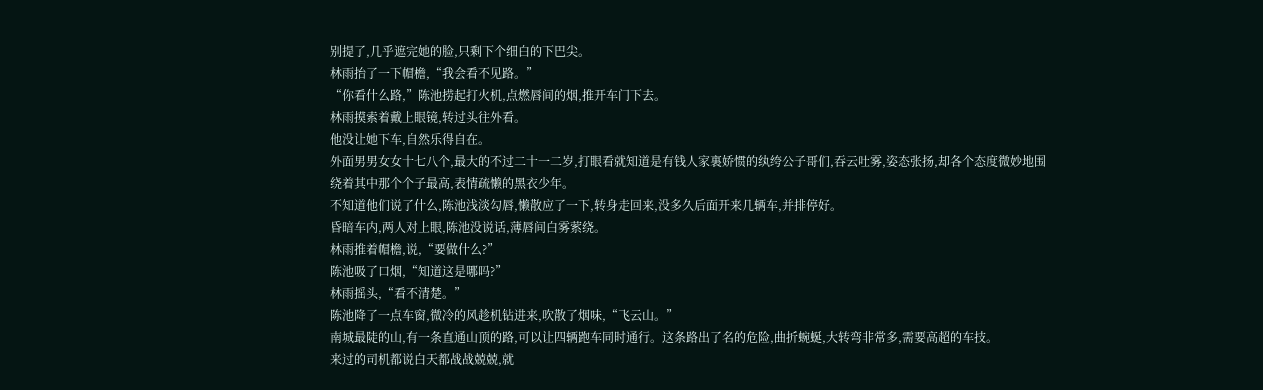别提了,几乎遮完她的脸,只剩下个细白的下巴尖。
林雨抬了一下帽檐,“我会看不见路。”
“你看什么路,”陈池捞起打火机,点燃唇间的烟,推开车门下去。
林雨摸索着戴上眼镜,转过头往外看。
他没让她下车,自然乐得自在。
外面男男女女十七八个,最大的不过二十一二岁,打眼看就知道是有钱人家裏娇惯的纨绔公子哥们,吞云吐雾,姿态张扬,却各个态度微妙地围绕着其中那个个子最高,表情疏懒的黑衣少年。
不知道他们说了什么,陈池浅淡勾唇,懒散应了一下,转身走回来,没多久后面开来几辆车,并排停好。
昏暗车内,两人对上眼,陈池没说话,薄唇间白雾萦绕。
林雨推着帽檐,说,“要做什么?”
陈池吸了口烟,“知道这是哪吗?”
林雨摇头,“看不清楚。”
陈池降了一点车窗,微冷的风趁机钻进来,吹散了烟味,“飞云山。”
南城最陡的山,有一条直通山顶的路,可以让四辆跑车同时通行。这条路出了名的危险,曲折蜿蜒,大转弯非常多,需要高超的车技。
来过的司机都说白天都战战兢兢,就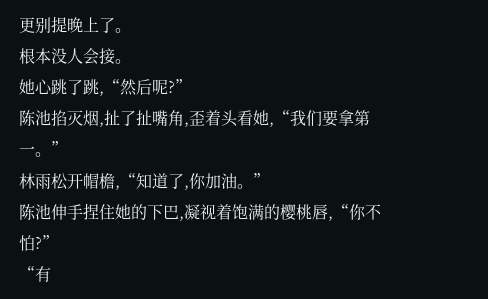更别提晚上了。
根本没人会接。
她心跳了跳,“然后呢?”
陈池掐灭烟,扯了扯嘴角,歪着头看她,“我们要拿第一。”
林雨松开帽檐,“知道了,你加油。”
陈池伸手捏住她的下巴,凝视着饱满的樱桃唇,“你不怕?”
“有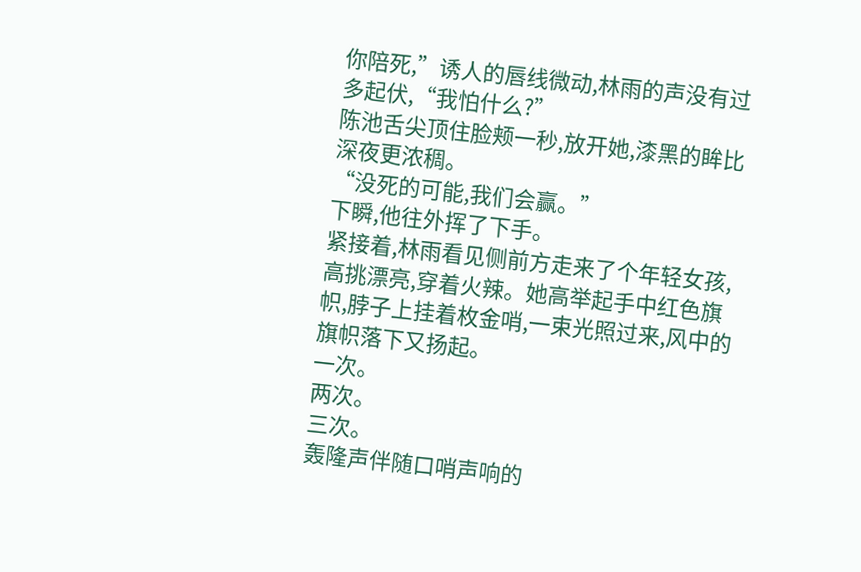你陪死,”诱人的唇线微动,林雨的声没有过多起伏,“我怕什么?”
陈池舌尖顶住脸颊一秒,放开她,漆黑的眸比深夜更浓稠。
“没死的可能,我们会赢。”
下瞬,他往外挥了下手。
紧接着,林雨看见侧前方走来了个年轻女孩,高挑漂亮,穿着火辣。她高举起手中红色旗帜,脖子上挂着枚金哨,一束光照过来,风中的旗帜落下又扬起。
一次。
两次。
三次。
轰隆声伴随口哨声响的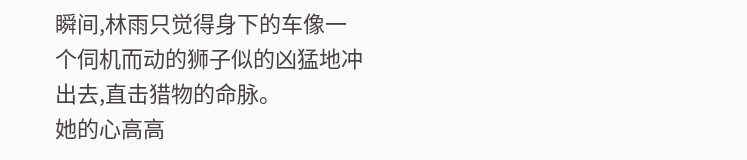瞬间,林雨只觉得身下的车像一个伺机而动的狮子似的凶猛地冲出去,直击猎物的命脉。
她的心高高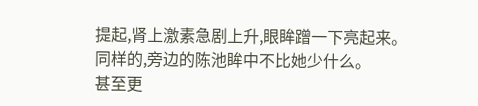提起,肾上激素急剧上升,眼眸蹭一下亮起来。
同样的,旁边的陈池眸中不比她少什么。
甚至更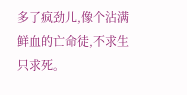多了疯劲儿,像个沾满鲜血的亡命徒,不求生只求死。